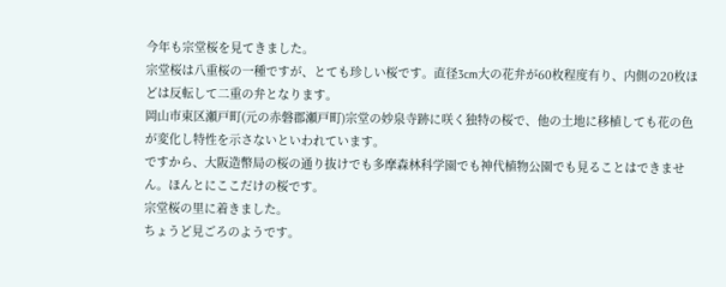今年も宗堂桜を見てきました。
宗堂桜は八重桜の一種ですが、とても珍しい桜です。直径3cm大の花弁が60枚程度有り、内側の20枚ほどは反転して二重の弁となります。
岡山市東区瀬戸町(元の赤磐郡瀬戸町)宗堂の妙泉寺跡に咲く独特の桜で、他の土地に移植しても花の色が変化し特性を示さないといわれています。
ですから、大阪造幣局の桜の通り抜けでも多摩森林科学園でも神代植物公園でも見ることはできません。ほんとにここだけの桜です。
宗堂桜の里に着きました。
ちょうど見ごろのようです。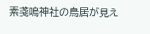素戔嗚神社の鳥居が見え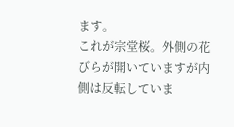ます。
これが宗堂桜。外側の花びらが開いていますが内側は反転していま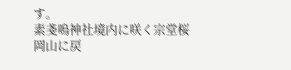す。
素戔嗚神社境内に咲く宗堂桜
岡山に戻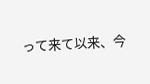って来て以来、今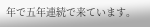年で五年連続で来ています。